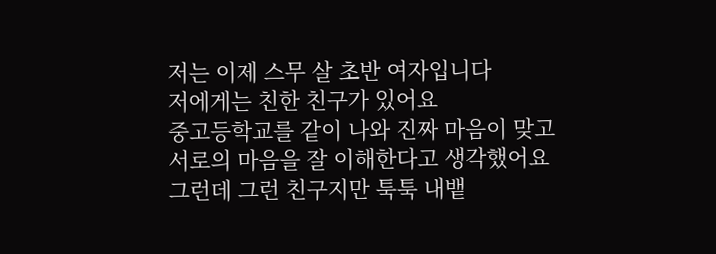저는 이제 스무 살 초반 여자입니다
저에게는 친한 친구가 있어요
중고등학교를 같이 나와 진짜 마음이 맞고
서로의 마음을 잘 이해한다고 생각했어요
그런데 그런 친구지만 툭툭 내뱉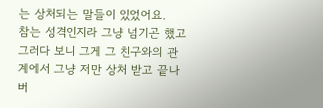는 상처되는 말들이 있었어요.
참는 성격인지라 그냥 넘기곤 했고 그러다 보니 그게 그 친구와의 관계에서 그냥 저만 상처 받고 끝나버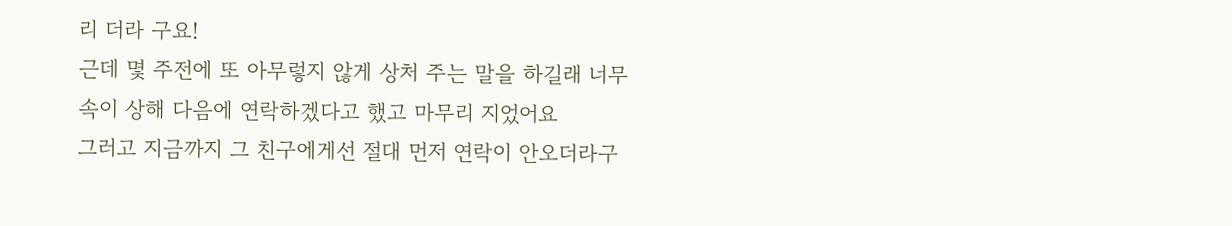리 더라 구요!
근데 몇 주전에 또 아무렇지 않게 상처 주는 말을 하길래 너무 속이 상해 다음에 연락하겠다고 했고 마무리 지었어요
그러고 지금까지 그 친구에게선 절대 먼저 연락이 안오더라구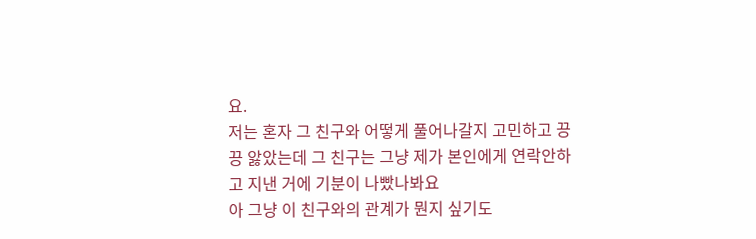요.
저는 혼자 그 친구와 어떻게 풀어나갈지 고민하고 끙끙 앓았는데 그 친구는 그냥 제가 본인에게 연락안하고 지낸 거에 기분이 나빴나봐요
아 그냥 이 친구와의 관계가 뭔지 싶기도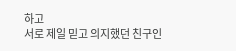하고
서로 제일 믿고 의지했던 친구인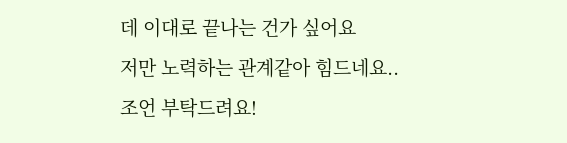데 이대로 끝나는 건가 싶어요
저만 노력하는 관계같아 힘드네요..
조언 부탁드려요!